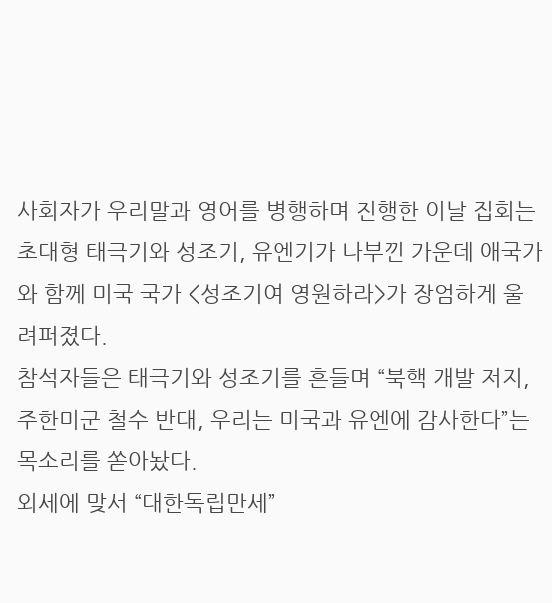사회자가 우리말과 영어를 병행하며 진행한 이날 집회는 초대형 태극기와 성조기, 유엔기가 나부낀 가운데 애국가와 함께 미국 국가 <성조기여 영원하라>가 장엄하게 울려퍼졌다.
참석자들은 태극기와 성조기를 흔들며 “북핵 개발 저지, 주한미군 철수 반대, 우리는 미국과 유엔에 감사한다”는 목소리를 쏟아놨다.
외세에 맞서 “대한독립만세”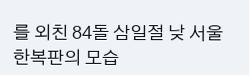를 외친 84돌 삼일절 낮 서울 한복판의 모습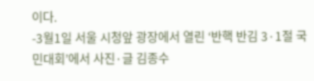이다.
-3월1일 서울 시청앞 광장에서 열린 ‘반핵 반김 3·1절 국민대회’에서 사진·글 김종수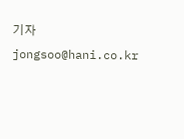기자 jongsoo@hani.co.kr